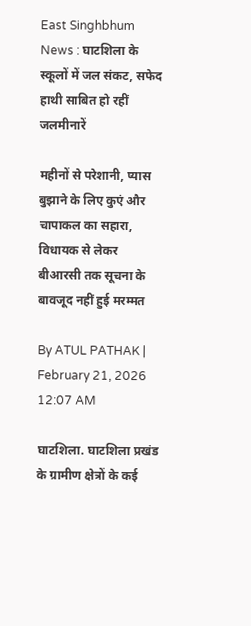East Singhbhum News : घाटशिला के स्कूलों में जल संकट, सफेद हाथी साबित हो रहीं जलमीनारें

महीनों से परेशानी, प्यास बुझाने के लिए कुएं और चापाकल का सहारा, विधायक से लेकर बीआरसी तक सूचना के बावजूद नहीं हुई मरम्मत

By ATUL PATHAK | February 21, 2026 12:07 AM

घाटशिला. घाटशिला प्रखंड के ग्रामीण क्षेत्रों के कई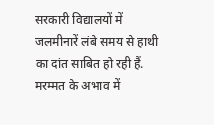सरकारी विद्यालयों में जलमीनारें लंबे समय से हाथी का दांत साबित हो रही हैं. मरम्मत के अभाव में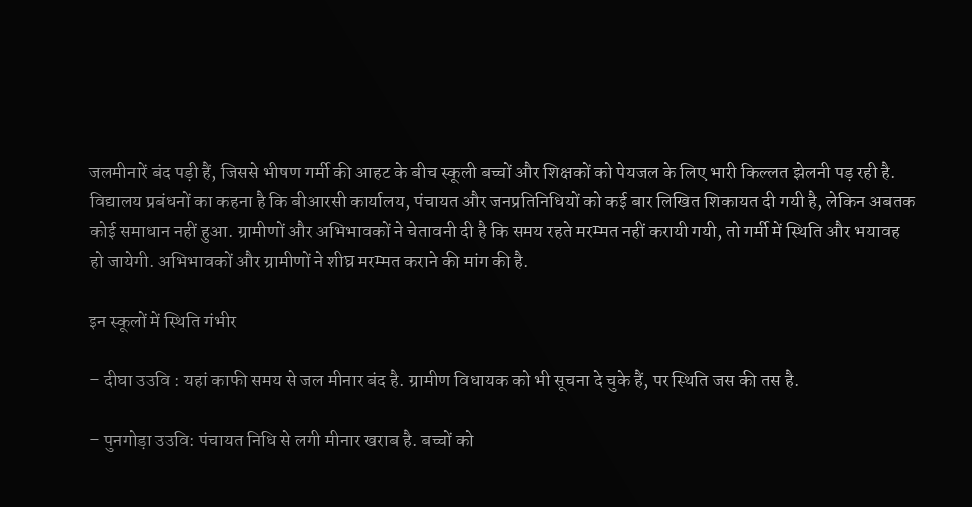जलमीनारें बंद पड़ी हैं, जिससे भीषण गर्मी की आहट के बीच स्कूली बच्चों और शिक्षकों को पेयजल के लिए भारी किल्लत झेलनी पड़ रही है. विद्यालय प्रबंधनों का कहना है कि बीआरसी कार्यालय, पंचायत और जनप्रतिनिधियों को कई बार लिखित शिकायत दी गयी है, लेकिन अबतक कोई समाधान नहीं हुआ. ग्रामीणों और अभिभावकों ने चेतावनी दी है कि समय रहते मरम्मत नहीं करायी गयी, तो गर्मी में स्थिति और भयावह हो जायेगी. अभिभावकों और ग्रामीणों ने शीघ्र मरम्मत कराने की मांग की है.

इन स्कूलों में स्थिति गंभीर

– दीघा उउवि : यहां काफी समय से जल मीनार बंद है. ग्रामीण विधायक को भी सूचना दे चुके हैं, पर स्थिति जस की तस है.

– पुनगोड़ा उउवि: पंचायत निधि से लगी मीनार खराब है. बच्चों को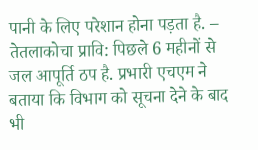पानी के लिए परेशान होना पड़ता है. – तेतलाकोचा प्रावि: पिछले 6 महीनों से जल आपूर्ति ठप है. प्रभारी एचएम ने बताया कि विभाग को सूचना देने के बाद भी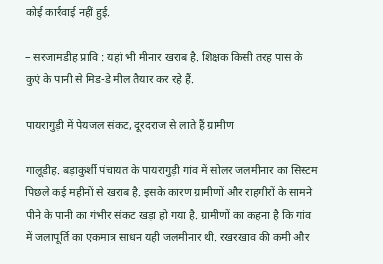कोई कार्रवाई नहीं हुई.

– सरजामडीह प्रावि : यहां भी मीनार खराब है. शिक्षक किसी तरह पास के कुएं के पानी से मिड-डे मील तैयार कर रहे हैं.

पायरागुड़ी में पेयजल संकट, दूरदराज से लाते हैं ग्रामीण

गालूडीह. बड़ाकुर्शी पंचायत के पायरागुड़ी गांव में सोलर जलमीनार का सिस्टम पिछले कई महीनों से खराब है. इसके कारण ग्रामीणों और राहगीरों के सामने पीने के पानी का गंभीर संकट खड़ा हो गया है. ग्रामीणों का कहना है कि गांव में जलापूर्ति का एकमात्र साधन यही जलमीनार थी. रखरखाव की कमी और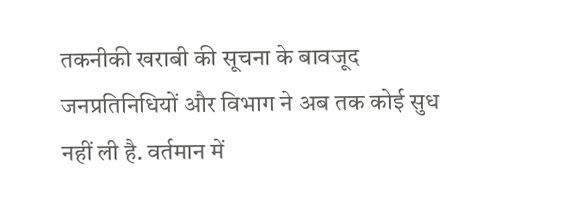तकनीकी खराबी की सूचना के बावजूद जनप्रतिनिधियों और विभाग ने अब तक कोई सुध नहीं ली है. वर्तमान में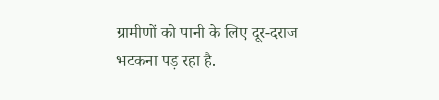ग्रामीणों को पानी के लिए दूर-दराज भटकना पड़ रहा है.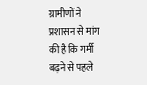ग्रामीणों ने प्रशासन से मांग की है कि गर्मी बढ़ने से पहले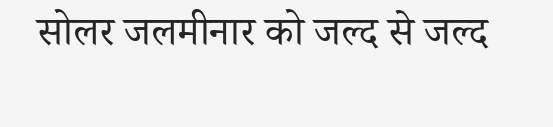सोलर जलमीनार को जल्द से जल्द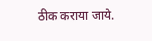ठीक कराया जाये.